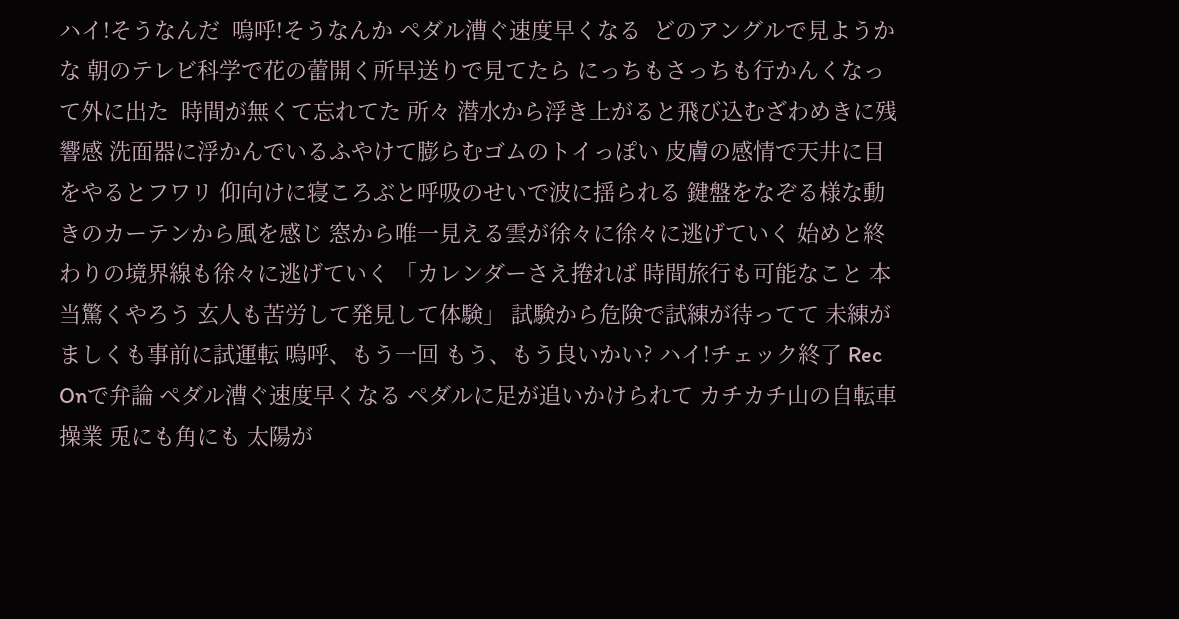ハイ!そうなんだ  嗚呼!そうなんか ペダル漕ぐ速度早くなる  どのアングルで見ようかな 朝のテレビ科学で花の蕾開く所早送りで見てたら にっちもさっちも行かんくなって外に出た  時間が無くて忘れてた 所々 潜水から浮き上がると飛び込むざわめきに残響感 洗面器に浮かんでいるふやけて膨らむゴムのトイっぽい 皮膚の感情で天井に目をやるとフワリ 仰向けに寝ころぶと呼吸のせいで波に揺られる 鍵盤をなぞる様な動きのカーテンから風を感じ 窓から唯一見える雲が徐々に徐々に逃げていく 始めと終わりの境界線も徐々に逃げていく 「カレンダーさえ捲れば 時間旅行も可能なこと 本当驚くやろう 玄人も苦労して発見して体験」 試験から危険で試練が待ってて 未練がましくも事前に試運転 嗚呼、もう一回 もう、もう良いかい? ハイ!チェック終了 Rec Onで弁論 ペダル漕ぐ速度早くなる ペダルに足が追いかけられて カチカチ山の自転車操業 兎にも角にも 太陽が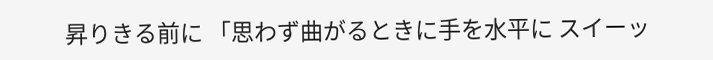昇りきる前に 「思わず曲がるときに手を水平に スイーッ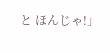と ほんじゃ!」